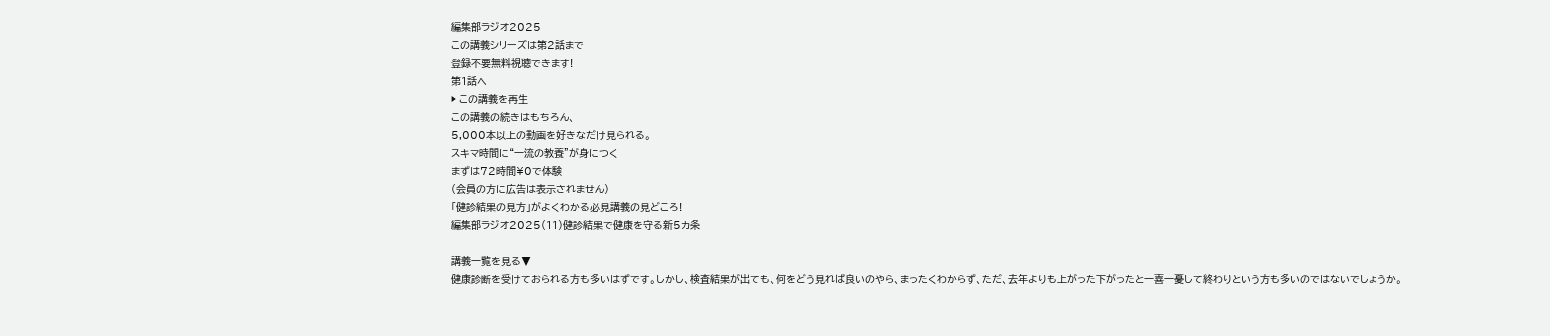編集部ラジオ2025
この講義シリーズは第2話まで
登録不要無料視聴できます!
第1話へ
▶ この講義を再生
この講義の続きはもちろん、
5,000本以上の動画を好きなだけ見られる。
スキマ時間に“一流の教養”が身につく
まずは72時間¥0で体験
(会員の方に広告は表示されません)
「健診結果の見方」がよくわかる必見講義の見どころ!
編集部ラジオ2025(11)健診結果で健康を守る新5カ条

講義一覧を見る▼
健康診断を受けておられる方も多いはずです。しかし、検査結果が出ても、何をどう見れば良いのやら、まったくわからず、ただ、去年よりも上がった下がったと一喜一憂して終わりという方も多いのではないでしょうか。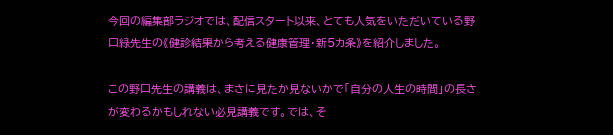今回の編集部ラジオでは、配信スタート以来、とても人気をいただいている野口緑先生の《健診結果から考える健康管理・新5カ条》を紹介しました。

この野口先生の講義は、まさに見たか見ないかで「自分の人生の時間」の長さが変わるかもしれない必見講義です。では、そ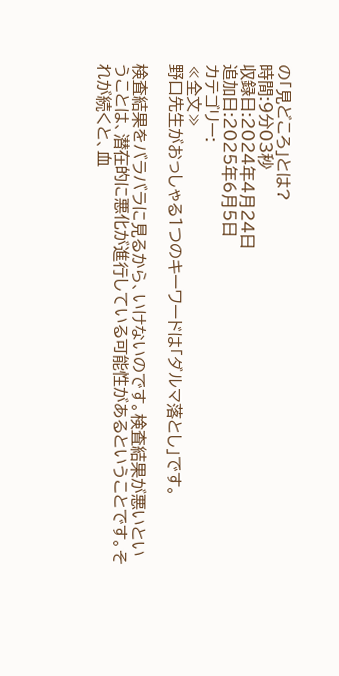の「見どころ」とは?
時間:9分03秒
収録日:2024年4月24日
追加日:2025年6月5日
カテゴリー:
≪全文≫
野口先生がおっしゃる1つのキーワードは「ダルマ落とし」です。

検査結果をバラバラに見るから、いけないのです。検査結果が悪いということは、潜在的に悪化が進行している可能性があるということです。それが続くと、血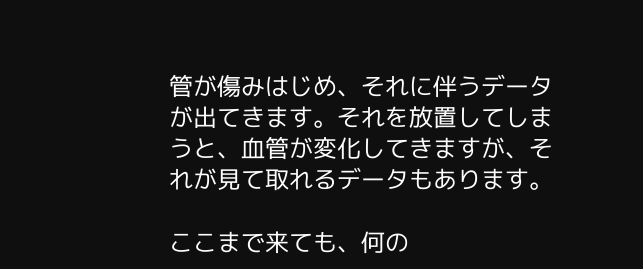管が傷みはじめ、それに伴うデータが出てきます。それを放置してしまうと、血管が変化してきますが、それが見て取れるデータもあります。

ここまで来ても、何の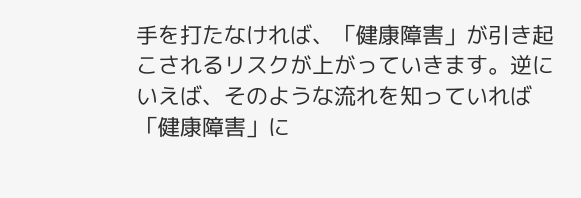手を打たなければ、「健康障害」が引き起こされるリスクが上がっていきます。逆にいえば、そのような流れを知っていれば「健康障害」に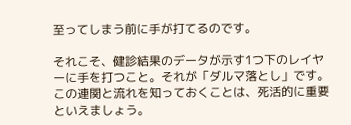至ってしまう前に手が打てるのです。

それこそ、健診結果のデータが示す1つ下のレイヤーに手を打つこと。それが「ダルマ落とし」です。この連関と流れを知っておくことは、死活的に重要といえましょう。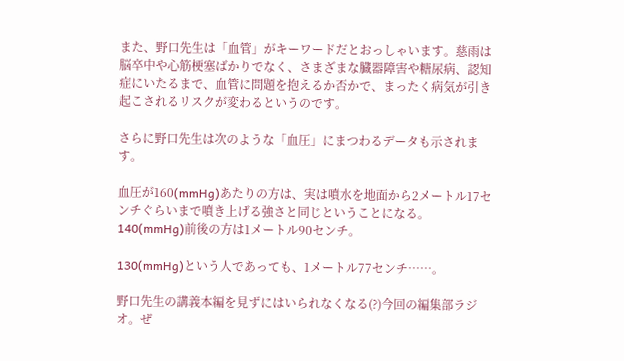また、野口先生は「血管」がキーワードだとおっしゃいます。慈雨は脳卒中や心筋梗塞ばかりでなく、さまざまな臓器障害や糖尿病、認知症にいたるまで、血管に問題を抱えるか否かで、まったく病気が引き起こされるリスクが変わるというのです。

さらに野口先生は次のような「血圧」にまつわるデータも示されます。

血圧が160(mmHg)あたりの方は、実は噴水を地面から2メートル17センチぐらいまで噴き上げる強さと同じということになる。
140(mmHg)前後の方は1メートル90センチ。

130(mmHg)という人であっても、1メートル77センチ……。

野口先生の講義本編を見ずにはいられなくなる(?)今回の編集部ラジオ。ぜ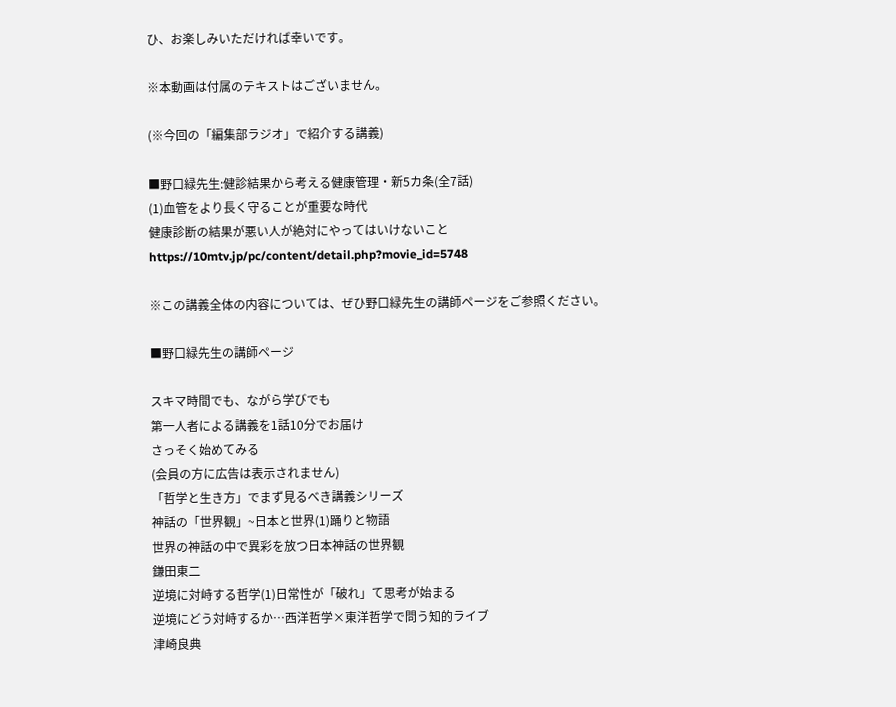ひ、お楽しみいただければ幸いです。

※本動画は付属のテキストはございません。

(※今回の「編集部ラジオ」で紹介する講義)

■野口緑先生:健診結果から考える健康管理・新5カ条(全7話)
(1)血管をより長く守ることが重要な時代
健康診断の結果が悪い人が絶対にやってはいけないこと
https://10mtv.jp/pc/content/detail.php?movie_id=5748

※この講義全体の内容については、ぜひ野口緑先生の講師ページをご参照ください。

■野口緑先生の講師ページ

スキマ時間でも、ながら学びでも
第一人者による講義を1話10分でお届け
さっそく始めてみる
(会員の方に広告は表示されません)
「哲学と生き方」でまず見るべき講義シリーズ
神話の「世界観」~日本と世界(1)踊りと物語
世界の神話の中で異彩を放つ日本神話の世界観
鎌田東二
逆境に対峙する哲学(1)日常性が「破れ」て思考が始まる
逆境にどう対峙するか…西洋哲学×東洋哲学で問う知的ライブ
津崎良典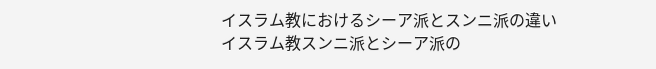イスラム教におけるシーア派とスンニ派の違い
イスラム教スンニ派とシーア派の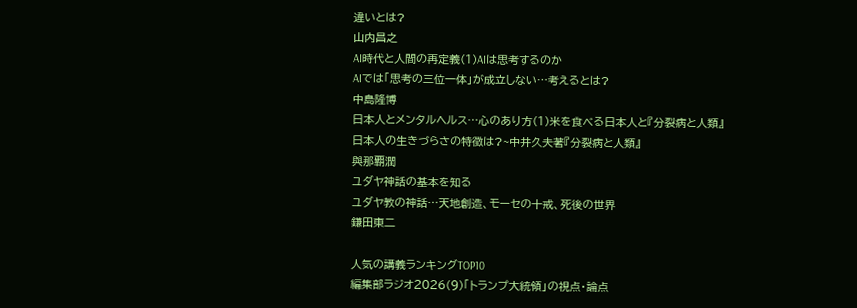違いとは?
山内昌之
AI時代と人間の再定義(1)AIは思考するのか
AIでは「思考の三位一体」が成立しない…考えるとは?
中島隆博
日本人とメンタルヘルス…心のあり方(1)米を食べる日本人と『分裂病と人類』
日本人の生きづらさの特徴は?~中井久夫著『分裂病と人類』
與那覇潤
ユダヤ神話の基本を知る
ユダヤ教の神話…天地創造、モーセの十戒、死後の世界
鎌田東二

人気の講義ランキングTOP10
編集部ラジオ2026(9)「トランプ大統領」の視点・論点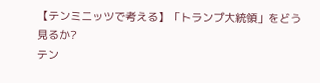【テンミニッツで考える】「トランプ大統領」をどう見るか?
テン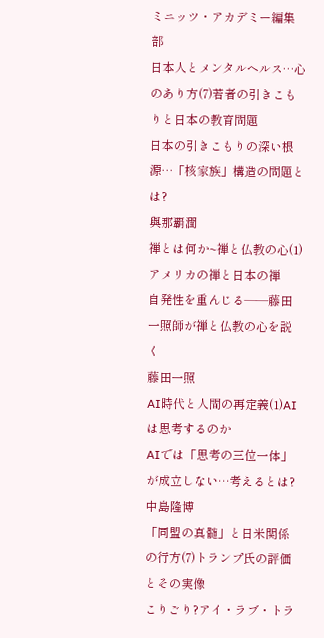ミニッツ・アカデミー編集部
日本人とメンタルヘルス…心のあり方(7)若者の引きこもりと日本の教育問題
日本の引きこもりの深い根源…「核家族」構造の問題とは?
與那覇潤
禅とは何か~禅と仏教の心(1)アメリカの禅と日本の禅
自発性を重んじる――藤田一照師が禅と仏教の心を説く
藤田一照
AI時代と人間の再定義(1)AIは思考するのか
AIでは「思考の三位一体」が成立しない…考えるとは?
中島隆博
「同盟の真髄」と日米関係の行方(7)トランプ氏の評価とその実像
こりごり?アイ・ラブ・トラ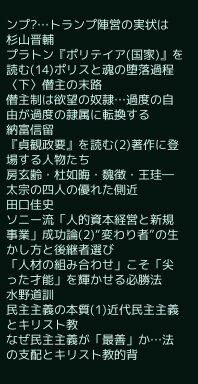ンプ?…トランプ陣営の実状は
杉山晋輔
プラトン『ポリテイア(国家)』を読む(14)ポリスと魂の堕落過程〈下〉僭主の末路
僭主制は欲望の奴隷…過度の自由が過度の隷属に転換する
納富信留
『貞観政要』を読む(2)著作に登場する人物たち
房玄齢・杜如晦・魏徴・王珪―太宗の四人の優れた側近
田口佳史
ソニー流「人的資本経営と新規事業」成功論(2)“変わり者”の生かし方と後継者選び
「人材の組み合わせ」こそ「尖った才能」を輝かせる必勝法
水野道訓
民主主義の本質(1)近代民主主義とキリスト教
なぜ民主主義が「最善」か…法の支配とキリスト教的背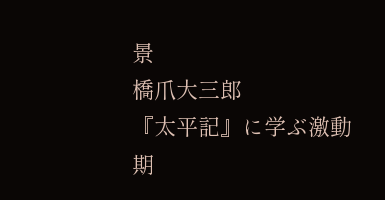景
橋爪大三郎
『太平記』に学ぶ激動期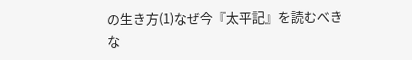の生き方(1)なぜ今『太平記』を読むべきな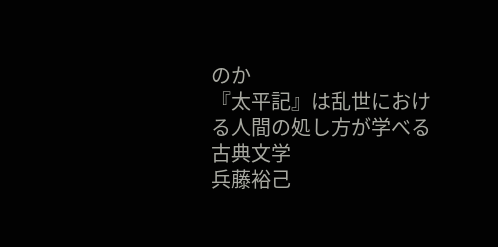のか
『太平記』は乱世における人間の処し方が学べる古典文学
兵藤裕己